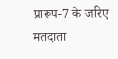प्रारूप-7 के जरिए मतदाता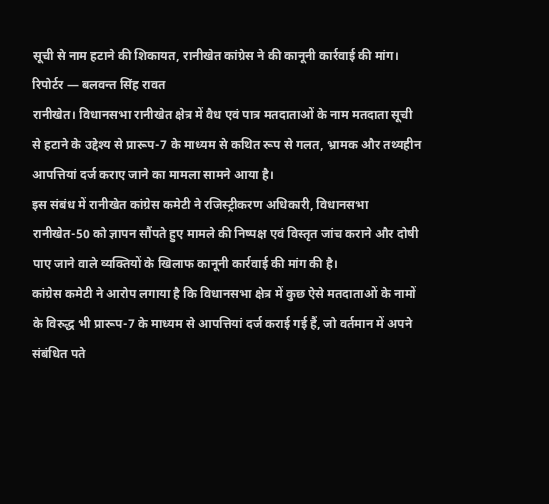सूची से नाम हटाने की शिकायत, रानीखेत कांग्रेस ने की कानूनी कार्रवाई की मांग।
रिपोर्टर — बलवन्त सिंह रावत
रानीखेत। विधानसभा रानीखेत क्षेत्र में वैध एवं पात्र मतदाताओं के नाम मतदाता सूची से हटाने के उद्देश्य से प्रारूप-7 के माध्यम से कथित रूप से गलत, भ्रामक और तथ्यहीन आपत्तियां दर्ज कराए जाने का मामला सामने आया है।
इस संबंध में रानीखेत कांग्रेस कमेटी ने रजिस्ट्रीकरण अधिकारी, विधानसभा रानीखेत-50 को ज्ञापन सौंपते हुए मामले की निष्पक्ष एवं विस्तृत जांच कराने और दोषी पाए जाने वाले व्यक्तियों के खिलाफ कानूनी कार्रवाई की मांग की है।
कांग्रेस कमेटी ने आरोप लगाया है कि विधानसभा क्षेत्र में कुछ ऐसे मतदाताओं के नामों के विरुद्ध भी प्रारूप-7 के माध्यम से आपत्तियां दर्ज कराई गई हैं, जो वर्तमान में अपने संबंधित पते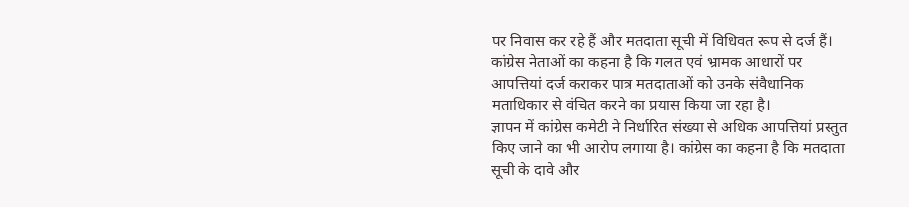पर निवास कर रहे हैं और मतदाता सूची में विधिवत रूप से दर्ज हैं। कांग्रेस नेताओं का कहना है कि गलत एवं भ्रामक आधारों पर आपत्तियां दर्ज कराकर पात्र मतदाताओं को उनके संवैधानिक मताधिकार से वंचित करने का प्रयास किया जा रहा है।
ज्ञापन में कांग्रेस कमेटी ने निर्धारित संख्या से अधिक आपत्तियां प्रस्तुत किए जाने का भी आरोप लगाया है। कांग्रेस का कहना है कि मतदाता सूची के दावे और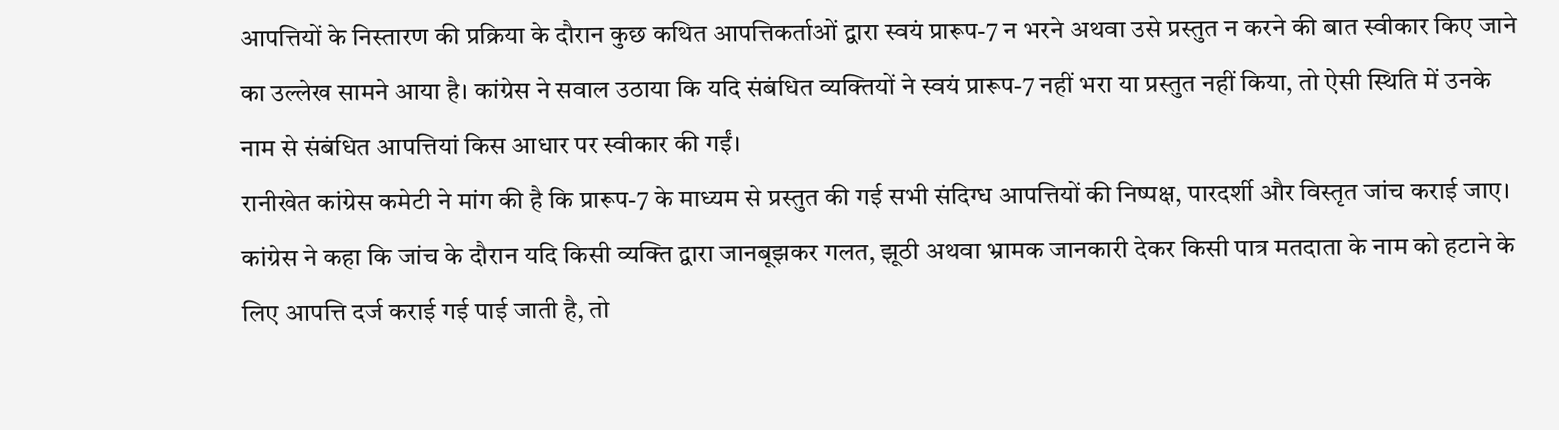आपत्तियों के निस्तारण की प्रक्रिया के दौरान कुछ कथित आपत्तिकर्ताओं द्वारा स्वयं प्रारूप-7 न भरने अथवा उसे प्रस्तुत न करने की बात स्वीकार किए जाने का उल्लेख सामने आया है। कांग्रेस ने सवाल उठाया कि यदि संबंधित व्यक्तियों ने स्वयं प्रारूप-7 नहीं भरा या प्रस्तुत नहीं किया, तो ऐसी स्थिति में उनके नाम से संबंधित आपत्तियां किस आधार पर स्वीकार की गईं।
रानीखेत कांग्रेस कमेटी ने मांग की है कि प्रारूप-7 के माध्यम से प्रस्तुत की गई सभी संदिग्ध आपत्तियों की निष्पक्ष, पारदर्शी और विस्तृत जांच कराई जाए। कांग्रेस ने कहा कि जांच के दौरान यदि किसी व्यक्ति द्वारा जानबूझकर गलत, झूठी अथवा भ्रामक जानकारी देकर किसी पात्र मतदाता के नाम को हटाने के लिए आपत्ति दर्ज कराई गई पाई जाती है, तो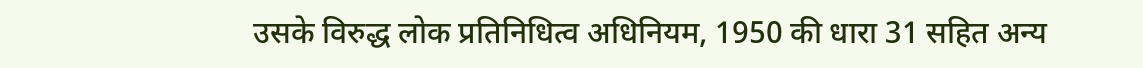उसके विरुद्ध लोक प्रतिनिधित्व अधिनियम, 1950 की धारा 31 सहित अन्य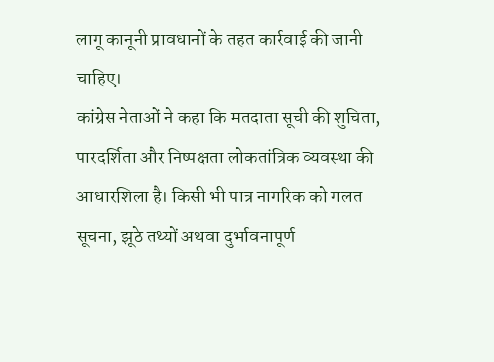लागू कानूनी प्रावधानों के तहत कार्रवाई की जानी चाहिए।
कांग्रेस नेताओं ने कहा कि मतदाता सूची की शुचिता, पारदर्शिता और निष्पक्षता लोकतांत्रिक व्यवस्था की आधारशिला है। किसी भी पात्र नागरिक को गलत सूचना, झूठे तथ्यों अथवा दुर्भावनापूर्ण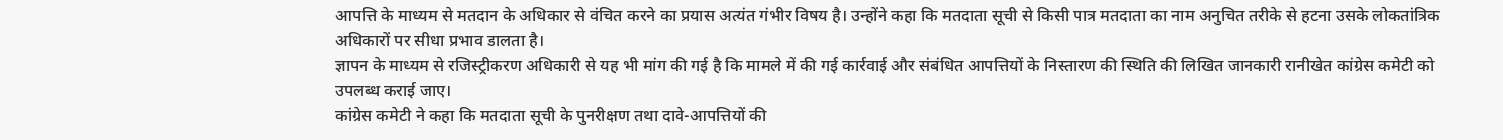आपत्ति के माध्यम से मतदान के अधिकार से वंचित करने का प्रयास अत्यंत गंभीर विषय है। उन्होंने कहा कि मतदाता सूची से किसी पात्र मतदाता का नाम अनुचित तरीके से हटना उसके लोकतांत्रिक अधिकारों पर सीधा प्रभाव डालता है।
ज्ञापन के माध्यम से रजिस्ट्रीकरण अधिकारी से यह भी मांग की गई है कि मामले में की गई कार्रवाई और संबंधित आपत्तियों के निस्तारण की स्थिति की लिखित जानकारी रानीखेत कांग्रेस कमेटी को उपलब्ध कराई जाए।
कांग्रेस कमेटी ने कहा कि मतदाता सूची के पुनरीक्षण तथा दावे-आपत्तियों की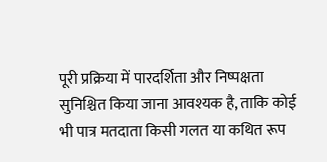पूरी प्रक्रिया में पारदर्शिता और निष्पक्षता सुनिश्चित किया जाना आवश्यक है, ताकि कोई भी पात्र मतदाता किसी गलत या कथित रूप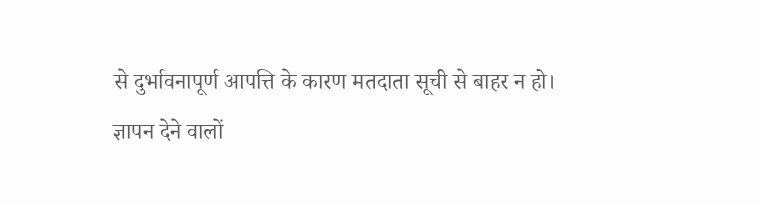से दुर्भावनापूर्ण आपत्ति के कारण मतदाता सूची से बाहर न हो।
ज्ञापन देने वालों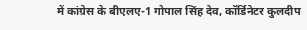में कांग्रेस के बीएलए-1 गोपाल सिंह देव, कॉर्डिनेटर कुलदीप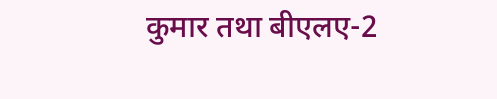कुमार तथा बीएलए-2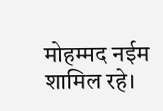मोहम्मद नईम शामिल रहे।